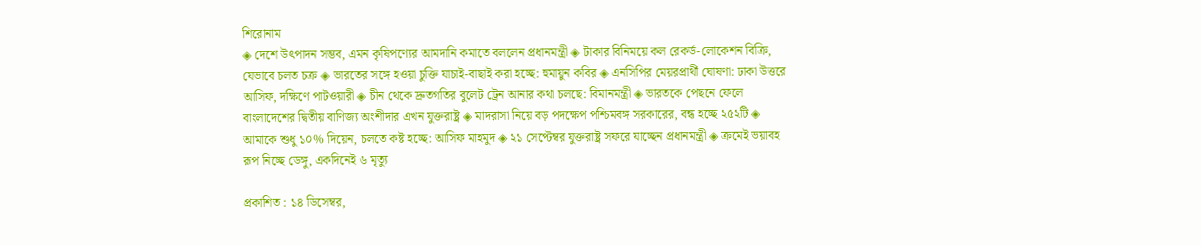শিরোনাম
◈ দেশে উৎপাদন সম্ভব, এমন কৃষিপণ্যের আমদানি কমাতে বললেন প্রধানমন্ত্রী ◈ টাকার বিনিময়ে কল রেকর্ড-লোকেশন বিক্রি, যেভাবে চলত চক্র ◈ ভারতের সঙ্গে হওয়া চুক্তি যাচাই-বাছাই করা হচ্ছে: হুমায়ুন কবির ◈ এনসিপির মেয়রপ্রার্থী ঘোষণা: ঢাকা উত্তরে আসিফ, দক্ষিণে পাটওয়ারী ◈ চীন থেকে দ্রুতগতির বুলেট ট্রেন আনার কথা চলছে: বিমানমন্ত্রী ◈ ভারতকে পেছনে ফেলে বাংলাদেশের দ্বিতীয় বাণিজ্য অংশীদার এখন যুক্তরাষ্ট্র ◈ মাদরাসা নিয়ে বড় পদক্ষেপ পশ্চিমবঙ্গ সরকারের, বন্ধ হচ্ছে ২৫২টি ◈ আমাকে শুধু ১০% দিয়েন, চলতে কষ্ট হচ্ছে: আসিফ মাহমুদ ◈ ২১ সেপ্টেম্বর যুক্তরাষ্ট্র সফ‌রে যা‌চ্ছেন প্রধানমন্ত্রী ◈ ক্রমেই ভয়াবহ রূপ নিচ্ছে ডেঙ্গু, একদিনেই ৬ মৃত্যু

প্রকাশিত : ১৪ ডিসেম্বর,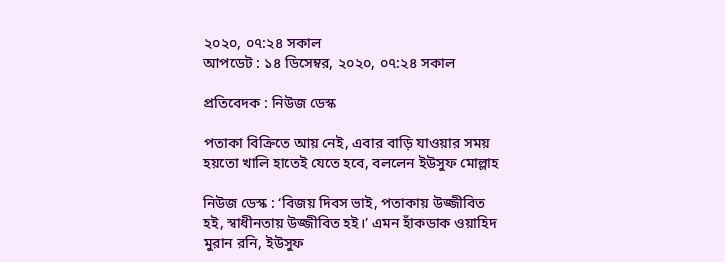২০২০, ০৭:২৪ সকাল
আপডেট : ১৪ ডিসেম্বর, ২০২০, ০৭:২৪ সকাল

প্রতিবেদক : নিউজ ডেস্ক

পতাকা বিক্রিতে আয় নেই, এবার বাড়ি যাওয়ার সময় হয়তো খালি হাতেই যেতে হবে, বললেন ইউসুফ মোল্লাহ

নিউজ ডেস্ক : ‘বিজয় দিবস ভাই, পতাকায় উজ্জীবিত হই, স্বাধীনতায় উজ্জীবিত হই।’ এমন হাঁকডাক ওয়াহিদ মুরান রনি, ইউসুফ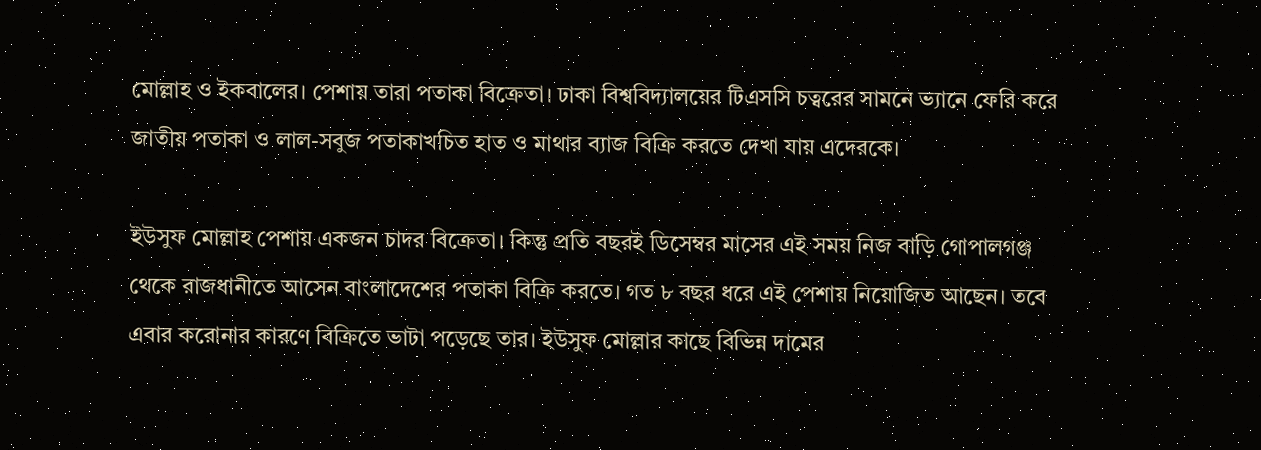মোল্লাহ ও ইকবালের। পেশায় তারা পতাকা বিক্রেতা। ঢাকা বিশ্ববিদ্যালয়ের টিএসসি চত্বরের সামনে ভ্যানে ফেরি করে জাতীয় পতাকা ও লাল-সবুজ পতাকাখচিত হাত ও মাথার ব্যাজ বিক্রি করতে দেখা যায় এদেরকে।

ইউসুফ মোল্লাহ পেশায় একজন চাদর বিক্রেতা। কিন্তু প্রতি বছরই ডিসেম্বর মাসের এই সময় নিজ বাড়ি গোপালগঞ্জ থেকে রাজধানীতে আসেন বাংলাদেশের পতাকা বিক্রি করতে। গত ৮ বছর ধরে এই পেশায় নিয়োজিত আছেন। তবে এবার করোনার কারণে বিক্রিতে ভাটা পড়েছে তার। ইউসুফ মোল্লার কাছে বিভিন্ন দামের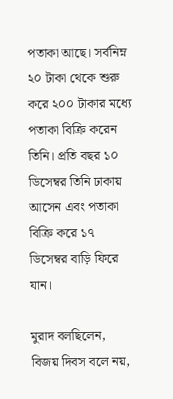পতাকা আছে। সর্বনিম্ন ২০ টাকা থেকে শুরু করে ২০০ টাকার মধ্যে পতাকা বিক্রি করেন তিনি। প্রতি বছর ১০ ডিসেম্বর তিনি ঢাকায় আসেন এবং পতাকা বিক্রি করে ১৭ ডিসেম্বর বাড়ি ফিরে যান।

মুরাদ বলছিলেন, বিজয় দিবস বলে নয়,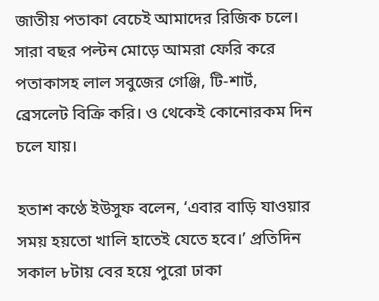জাতীয় পতাকা বেচেই আমাদের রিজিক চলে। সারা বছর পল্টন মোড়ে আমরা ফেরি করে পতাকাসহ লাল সবুজের গেঞ্জি, টি-শার্ট, ব্রেসলেট বিক্রি করি। ও থেকেই কোনোরকম দিন চলে যায়।

হতাশ কণ্ঠে ইউসুফ বলেন, ‘এবার বাড়ি যাওয়ার সময় হয়তো খালি হাতেই যেতে হবে।’ প্রতিদিন সকাল ৮টায় বের হয়ে পুরো ঢাকা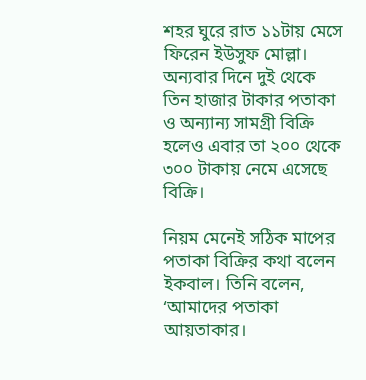শহর ঘুরে রাত ১১টায় মেসে ফিরেন ইউসুফ মোল্লা। অন্যবার দিনে দুই থেকে তিন হাজার টাকার পতাকা ও অন্যান্য সামগ্রী বিক্রি হলেও এবার তা ২০০ থেকে ৩০০ টাকায় নেমে এসেছে বিক্রি।

নিয়ম মেনেই সঠিক মাপের পতাকা বিক্রির কথা বলেন ইকবাল। তিনি বলেন, ‘আমাদের পতাকা আয়তাকার।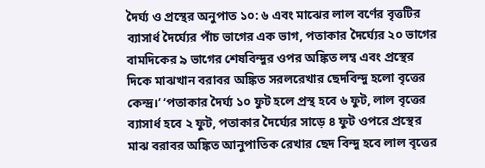দৈর্ঘ্য ও প্রস্থের অনুপাত ১০: ৬ এবং মাঝের লাল বর্ণের বৃত্তটির ব্যাসার্ধ দৈর্ঘ্যের পাঁচ ভাগের এক ভাগ, পতাকার দৈর্ঘ্যের ২০ ভাগের বামদিকের ৯ ভাগের শেষবিন্দুর ওপর অঙ্কিত লম্ব এবং প্রস্থের দিকে মাঝখান বরাবর অঙ্কিত সরলরেখার ছেদবিন্দু হলো বৃত্তের কেন্দ্র।’ ‘পতাকার দৈর্ঘ্য ১০ ফুট হলে প্রস্থ হবে ৬ ফুট, লাল বৃত্তের ব্যাসার্ধ হবে ২ ফুট, পতাকার দৈর্ঘ্যের সাড়ে ৪ ফুট ওপরে প্রস্থের মাঝ বরাবর অঙ্কিত আনুপাতিক রেখার ছেদ বিন্দু হবে লাল বৃত্তের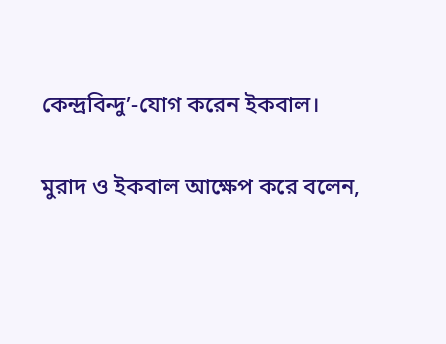কেন্দ্রবিন্দু’-যোগ করেন ইকবাল।

মুরাদ ও ইকবাল আক্ষেপ করে বলেন,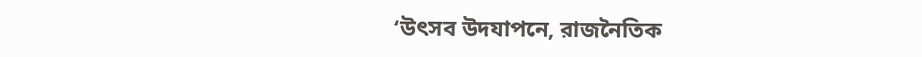‘উৎসব উদযাপনে, রাজনৈতিক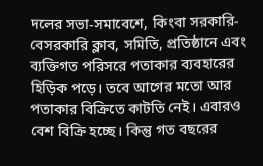দলের সভা-সমাবেশে, কিংবা সরকারি-বেসরকারি ক্লাব, সমিতি, প্রতিষ্ঠানে এবং ব্যক্তিগত পরিসরে পতাকার ব্যবহারের হিড়িক পড়ে। তবে আগের মতো আর পতাকার বিক্রিতে কাটতি নেই। এবারও বেশ বিক্রি হচ্ছে। কিন্তু গত বছরের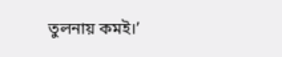তুলনায় কমই।’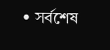• সর্বশেষ